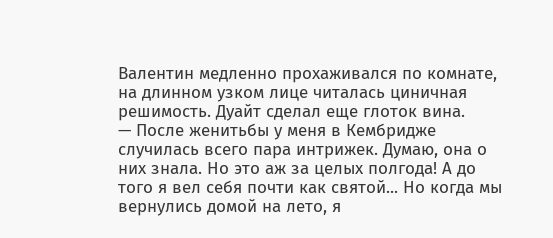Валентин медленно прохаживался по комнате, на длинном узком лице читалась циничная решимость. Дуайт сделал еще глоток вина.
— После женитьбы у меня в Кембридже случилась всего пара интрижек. Думаю, она о них знала. Но это аж за целых полгода! А до того я вел себя почти как святой... Но когда мы вернулись домой на лето, я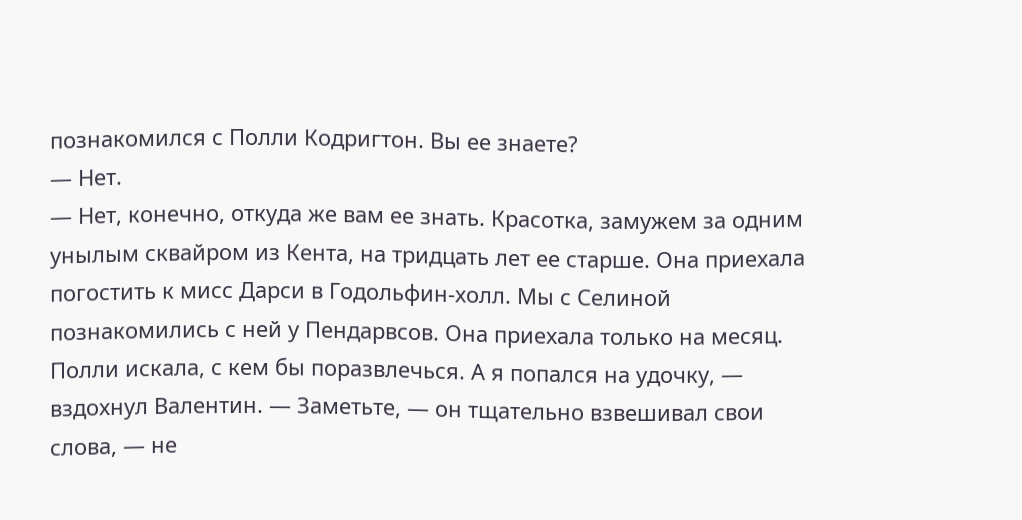познакомился с Полли Кодригтон. Вы ее знаете?
— Нет.
— Нет, конечно, откуда же вам ее знать. Красотка, замужем за одним унылым сквайром из Кента, на тридцать лет ее старше. Она приехала погостить к мисс Дарси в Годольфин-холл. Мы с Селиной познакомились с ней у Пендарвсов. Она приехала только на месяц. Полли искала, с кем бы поразвлечься. А я попался на удочку, — вздохнул Валентин. — Заметьте, — он тщательно взвешивал свои слова, — не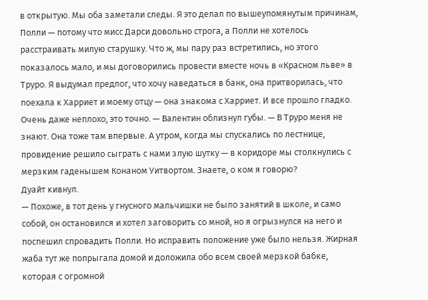в открытую. Мы оба заметали следы. Я это делал по вышеупомянутым причинам, Полли — потому что мисс Дарси довольно строга, а Полли не хотелось расстраивать милую старушку. Что ж, мы пару раз встретились, но этого показалось мало, и мы договорились провести вместе ночь в «Красном льве» в Труро. Я выдумал предлог, что хочу наведаться в банк, она притворилась, что поехала к Харриет и моему отцу — она знакома с Харриет. И все прошло гладко. Очень даже неплохо, это точно. — Валентин облизнул губы. — В Труро меня не знают. Она тоже там впервые. А утром, когда мы спускались по лестнице, провидение решило сыграть с нами злую шутку — в коридоре мы столкнулись с мерзким гаденышем Конаном Уитвортом. Знаете, о ком я говорю?
Дуайт кивнул.
— Похоже, в тот день у гнусного мальчишки не было занятий в школе, и само собой, он остановился и хотел заговорить со мной, но я огрызнулся на него и поспешил спровадить Полли. Но исправить положение уже было нельзя. Жирная жаба тут же попрыгала домой и доложила обо всем своей мерзкой бабке, которая с огромной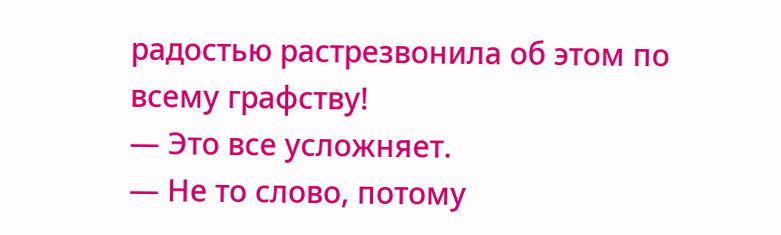радостью растрезвонила об этом по всему графству!
— Это все усложняет.
— Не то слово, потому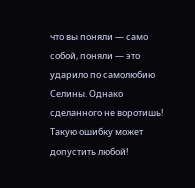что вы поняли — само собой, поняли — это ударило по самолюбию Селины. Однако сделанного не воротишь! Такую ошибку может допустить любой!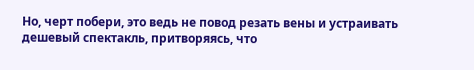Но, черт побери, это ведь не повод резать вены и устраивать дешевый спектакль, притворяясь, что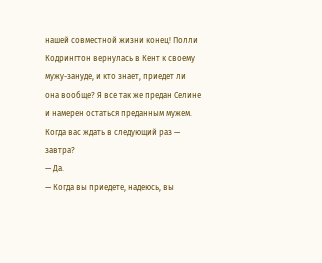нашей совместной жизни конец! Полли Кодрингтон вернулась в Кент к своему мужу-зануде, и кто знает, приедет ли она вообще? Я все так же предан Селине и намерен остаться преданным мужем. Когда вас ждать в следующий раз — завтра?
— Да.
— Когда вы приедете, надеюсь, вы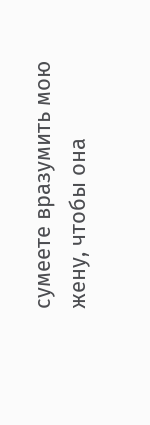сумеете вразумить мою жену, чтобы она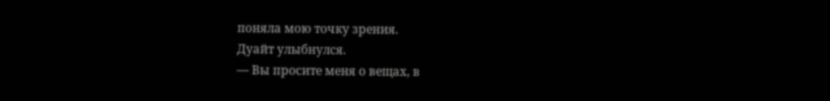поняла мою точку зрения.
Дуайт улыбнулся.
— Вы просите меня о вещах, в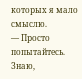которых я мало смыслю.
— Просто попытайтесь. Знаю,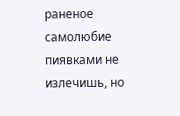раненое самолюбие пиявками не излечишь, но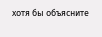хотя бы объясните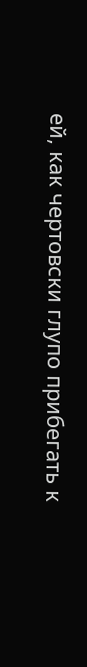ей, как чертовски глупо прибегать к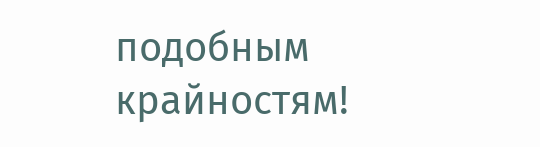подобным крайностям!